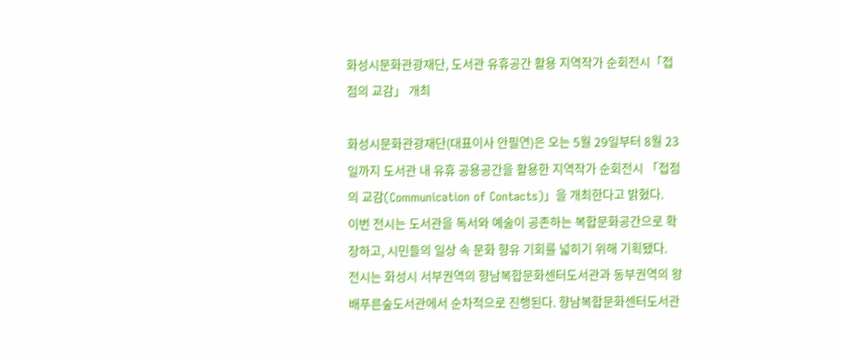화성시문화관광재단, 도서관 유휴공간 활용 지역작가 순회전시「접점의 교감」 개최

화성시문화관광재단(대표이사 안필연)은 오는 5월 29일부터 8월 23일까지 도서관 내 유휴 공용공간을 활용한 지역작가 순회전시 「접점의 교감(Communication of Contacts)」을 개최한다고 밝혔다.
이번 전시는 도서관을 독서와 예술이 공존하는 복합문화공간으로 확장하고, 시민들의 일상 속 문화 향유 기회를 넓히기 위해 기획됐다.
전시는 화성시 서부권역의 향남복합문화센터도서관과 동부권역의 왕배푸른숲도서관에서 순차적으로 진행된다. 향남복합문화센터도서관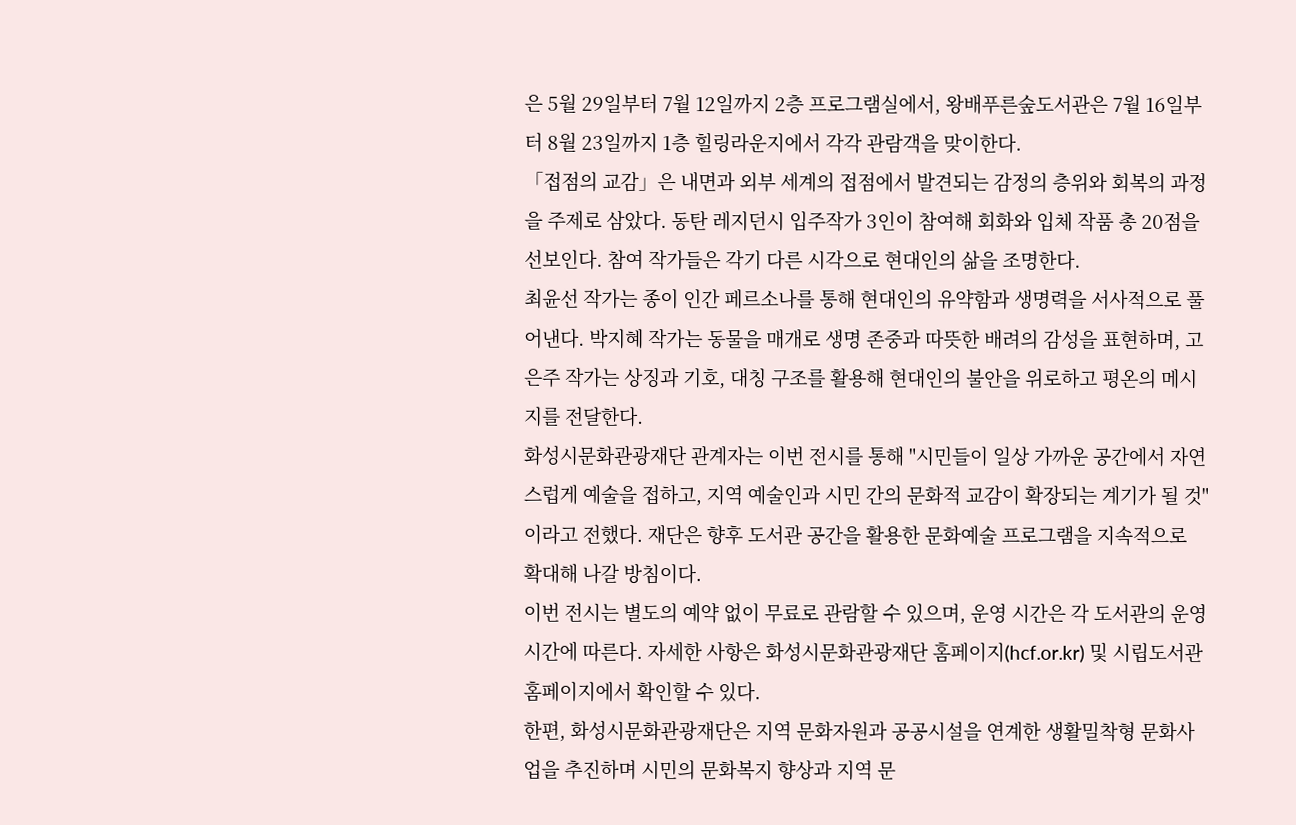은 5월 29일부터 7월 12일까지 2층 프로그램실에서, 왕배푸른숲도서관은 7월 16일부터 8월 23일까지 1층 힐링라운지에서 각각 관람객을 맞이한다.
「접점의 교감」은 내면과 외부 세계의 접점에서 발견되는 감정의 층위와 회복의 과정을 주제로 삼았다. 동탄 레지던시 입주작가 3인이 참여해 회화와 입체 작품 총 20점을 선보인다. 참여 작가들은 각기 다른 시각으로 현대인의 삶을 조명한다.
최윤선 작가는 종이 인간 페르소나를 통해 현대인의 유약함과 생명력을 서사적으로 풀어낸다. 박지혜 작가는 동물을 매개로 생명 존중과 따뜻한 배려의 감성을 표현하며, 고은주 작가는 상징과 기호, 대칭 구조를 활용해 현대인의 불안을 위로하고 평온의 메시지를 전달한다.
화성시문화관광재단 관계자는 이번 전시를 통해 "시민들이 일상 가까운 공간에서 자연스럽게 예술을 접하고, 지역 예술인과 시민 간의 문화적 교감이 확장되는 계기가 될 것"이라고 전했다. 재단은 향후 도서관 공간을 활용한 문화예술 프로그램을 지속적으로 확대해 나갈 방침이다.
이번 전시는 별도의 예약 없이 무료로 관람할 수 있으며, 운영 시간은 각 도서관의 운영 시간에 따른다. 자세한 사항은 화성시문화관광재단 홈페이지(hcf.or.kr) 및 시립도서관 홈페이지에서 확인할 수 있다.
한편, 화성시문화관광재단은 지역 문화자원과 공공시설을 연계한 생활밀착형 문화사업을 추진하며 시민의 문화복지 향상과 지역 문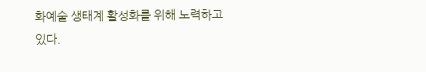화예술 생태계 활성화를 위해 노력하고 있다.